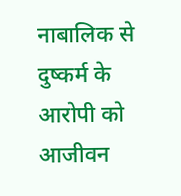नाबालिक से दुष्कर्म के आरोपी को आजीवन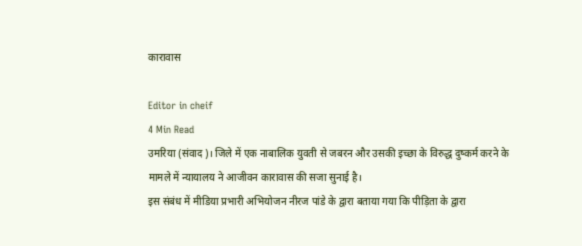कारावास

Editor in cheif
4 Min Read
उमरिया (संवाद)। जिले में एक नाबालिक युवती से जबरन और उसकी इच्छा के विरुद्ध दुष्कर्म करने के मामले में न्यायालय ने आजीवन कारावास की सजा सुनाई है।
इस संबंध में मीडिया प्रभारी अभियोजन नीरज पांडे के द्वारा बताया गया कि पीड़िता के द्वारा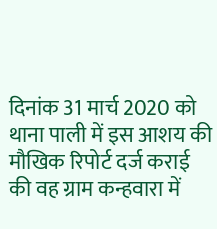दिनांक 31 मार्च 2020 को थाना पाली में इस आशय की मौखिक रिपोर्ट दर्ज कराई की वह ग्राम कन्हवारा में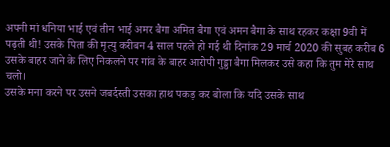अपनी मां धनिया भाई एवं तीन भाई अमर बैगा अमित बैगा एवं अमन बैगा के साथ रहकर कक्षा 9वी में पढ़ती थी! उसके पिता की मृत्यु करीबन 4 साल पहले हो गई थी दिनांक 29 मार्च 2020 की सुबह करीब 6 उसके बाहर जाने के लिए निकलने पर गांव के बाहर आरोपी गुड्डा बैगा मिलकर उसे कहा कि तुम मेरे साथ चलो।
उसके मना करने पर उसने जबर्दस्ती उसका हाथ पकड़ कर बोला कि यदि उसके साथ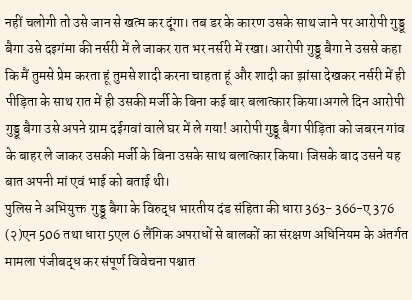नहीं चलोगी तो उसे जान से खत्म कर दूंगा। तब डर के कारण उसके साथ जाने पर आरोपी गुड्डू बैगा उसे दइगंमा की नर्सरी में ले जाकर रात भर नर्सरी में रखा। आरोपी गुड्डू बैगा ने उससे कहा कि मैं तुमसे प्रेम करता हूं तुमसे शादी करना चाहता हूं और शादी का झांसा देखकर नर्सरी में ही पीड़िता के साथ रात में ही उसकी मर्जी के बिना कई बार बलात्कार किया।अगले दिन आरोपी गुड्डू बैगा उसे अपने ग्राम दईगवां वाले घर में ले गया! आरोपी गुड्डू बैगा पीड़िता को जबरन गांव के बाहर ले जाकर उसकी मर्जी के बिना उसके साथ बलात्कार किया। जिसके बाद उसने यह बात अपनी मां एवं भाई को बताई थी।
पुलिस ने अभियुक्त  गुड्डू बैगा के विरुद्ध भारतीय दंड संहिता की धारा 363- 366-ए 376 (२)एन 506 तथा धारा 5एल 6 लैंगिक अपराधों से बालकों का संरक्षण अधिनियम के अंतर्गत मामला पंजीबद्ध कर संपूर्ण विवेचना पश्चात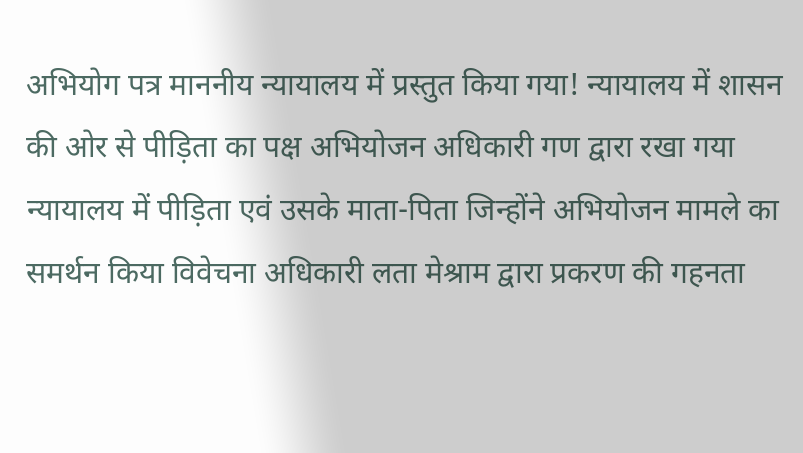अभियोग पत्र माननीय न्यायालय में प्रस्तुत किया गया! न्यायालय में शासन की ओर से पीड़िता का पक्ष अभियोजन अधिकारी गण द्वारा रखा गया न्यायालय में पीड़िता एवं उसके माता-पिता जिन्होंने अभियोजन मामले का समर्थन किया विवेचना अधिकारी लता मेश्राम द्वारा प्रकरण की गहनता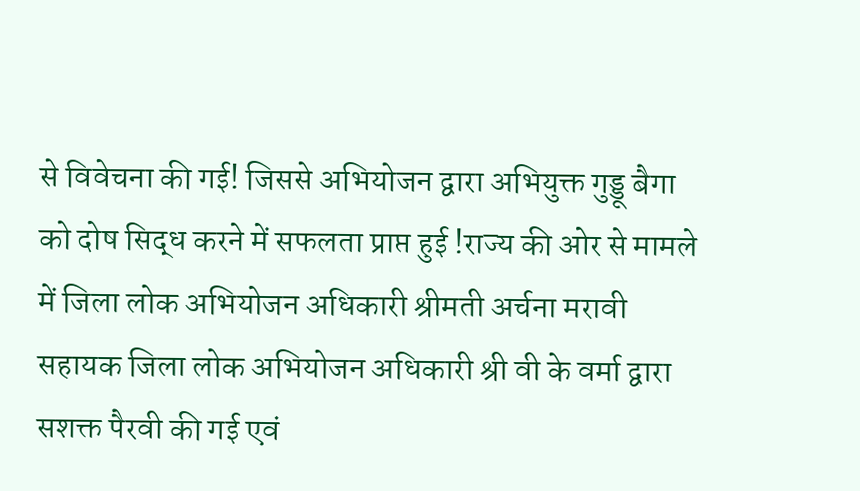से विवेचना की गई! जिससे अभियोजन द्वारा अभियुक्त गुड्डू बैगा को दोष सिद्ध करने में सफलता प्राप्त हुई !राज्य की ओर से मामले में जिला लोक अभियोजन अधिकारी श्रीमती अर्चना मरावी सहायक जिला लोक अभियोजन अधिकारी श्री वी के वर्मा द्वारा सशक्त पैरवी की गई एवं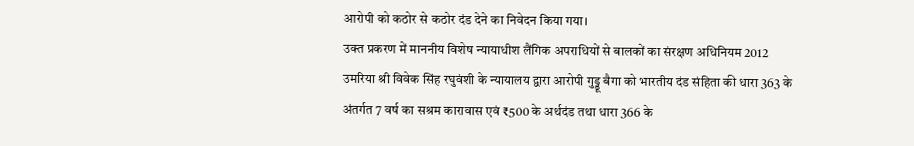आरोपी को कठोर से कठोर दंड देने का निवेदन किया गया।
उक्त प्रकरण में माननीय विशेष न्यायाधीश लैंगिक अपराधियों से बालकों का संरक्षण अधिनियम 2012 उमरिया श्री विवेक सिंह रघुवंशी के न्यायालय द्वारा आरोपी गुड्डू बैगा को भारतीय दंड संहिता की धारा 363 के अंतर्गत 7 वर्ष का सश्रम कारावास एवं ₹500 के अर्थदंड तथा धारा 366 के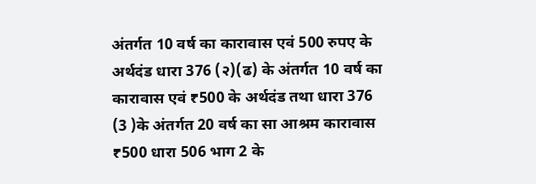अंतर्गत 10 वर्ष का कारावास एवं 500 रुपए के अर्थदंड धारा 376 (२)(ढ) के अंतर्गत 10 वर्ष का कारावास एवं ₹500 के अर्थदंड तथा धारा 376 (3 )के अंतर्गत 20 वर्ष का सा आश्रम कारावास ₹500 धारा 506 भाग 2 के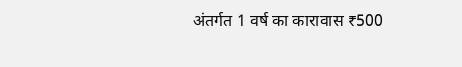अंतर्गत 1 वर्ष का कारावास ₹500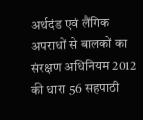अर्थदंड एवं लैंगिक अपराधों से बालकों का संरक्षण अधिनियम 2012 की धारा 56 सहपाठी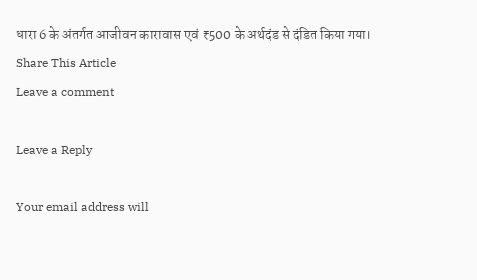धारा 6 के अंतर्गत आजीवन कारावास एवं ₹500 के अर्थदंड से दंडित किया गया।
Share This Article
Leave a comment

Leave a Reply

Your email address will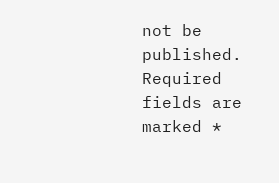not be published. Required fields are marked *